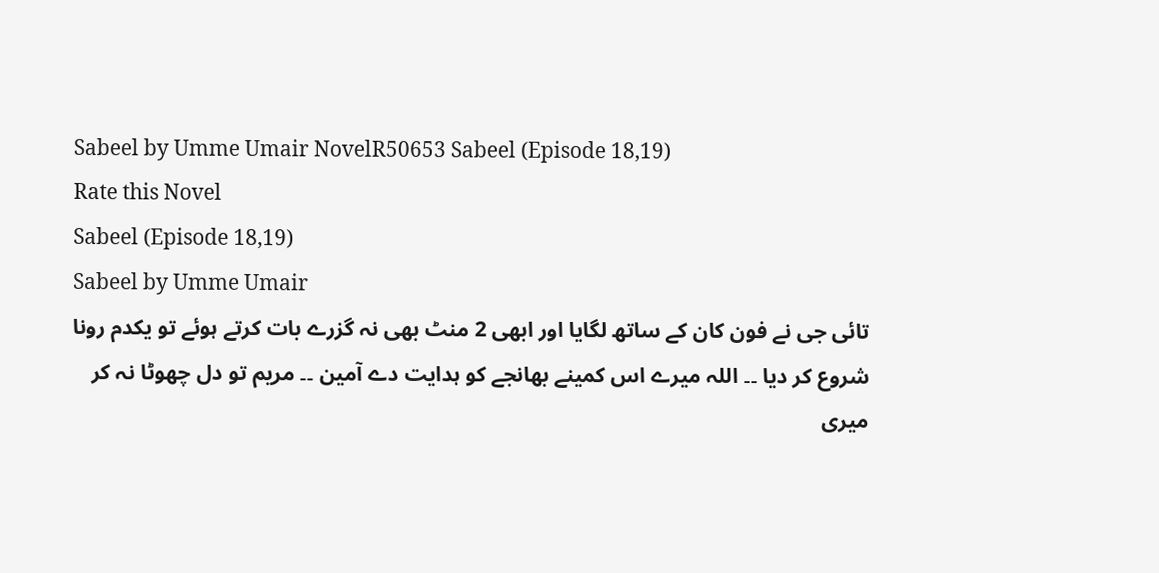Sabeel by Umme Umair NovelR50653 Sabeel (Episode 18,19)
Rate this Novel
Sabeel (Episode 18,19)
Sabeel by Umme Umair
تائی جی نے فون کان کے ساتھ لگایا اور ابھی 2 منٹ بھی نہ گزرے بات کرتے ہوئے تو یکدم رونا شروع کر دیا ۔۔ اللہ میرے اس کمینے بھانجے کو ہدایت دے آمین ۔۔ مریم تو دل چھوٹا نہ کر میری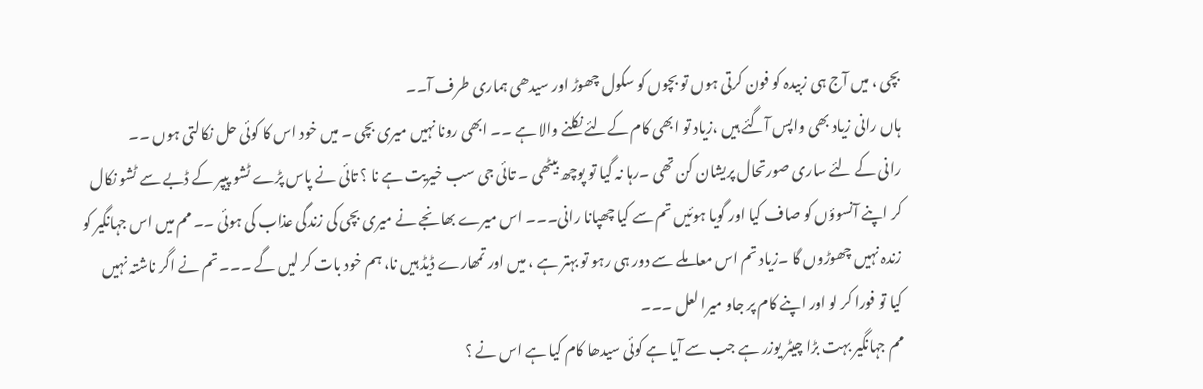بچی ، میں آج ہی زبیدہ کو فون کرتی ہوں تو بچوں کو سکول چھوڑ اور سیدھی ہماری طرف آ۔۔
ہاں رانی زیاد بھی واپس آگئے ہیں ،زیاد تو ابھی کام کےلئے نکلنے والا ہے ۔۔ ابھی رونا نہیں میری بچی ۔ میں خود اس کا کوئی حل نکالتی ہوں ۔۔
رانی کے لئے ساری صورتحال پریشان کن تھی ۔رہا نہ گیا تو پوچھ بیٹھی ۔ تائی جی سب خیریت ہے نا ؟ تائی نے پاس پڑے ٹشو پیپر کے ڈبے سے ٹشو نکال کر اپنے آنسوؤں کو صاف کیا اور گویا ہوئیں تم سے کیا چھپانا رانی۔۔۔ اس میرے بھانجے نے میری بچی کی زندگی عذاب کی ہوئی ۔۔ مم میں اس جہانگیر کو زندہ نہیں چھوڑوں گا ۔زیاد تم اس معاملے سے دور ہی رہو تو بہتر ہے ، میں اور تمھارے ڈیڈ ہیں نا، ہم خود بات کر لیں گے ۔۔۔ تم نے اگر ناشتہ نہیں کیا تو فورا کر لو اور اپنے کام پر جاو میرا لعل ۔۔۔
مم جہانگیر بہت بڑا چیٹر یوزر ہے جب سے آیا ہے کوئی سیدھا کام کیا ہے اس نے ؟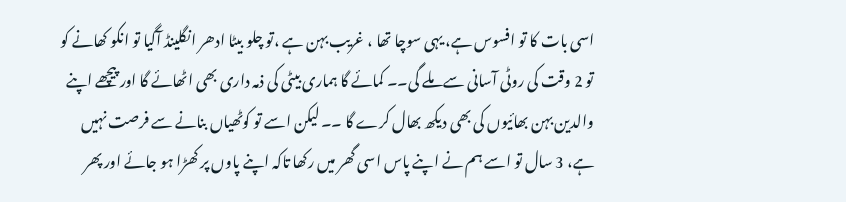اسی بات کا تو افسوس ہے، یہی سوچا تھا ، غریب بہن ہے ،تو چلو بیٹا ادھر انگلینڈ آگیا تو انکو کھانے کو تو 2 وقت کی روٹی آسانی سے ملے گی۔۔ کمائے گا ہماری بیٹی کی ذمہ داری بھی اٹھائے گا اور پیچھے اپنے والدین بہن بھائیوں کی بھی دیکھ بھال کرے گا ۔۔ لیکن اسے تو کوٹھیاں بنانے سے فرصت نہیں ہے، 3 سال تو اسے ہم نے اپنے پاس اسی گھر میں رکھا تاکہ اپنے پاوں پر کھڑا ہو جائے اور پھر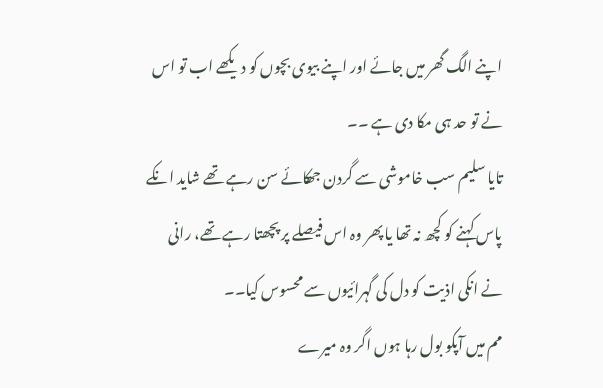اپنے الگ گھر میں جائے اور اپنے بیوی بچوں کو دیکھے اب تو اس نے تو حد ہی مکا دی ہے ۔۔
تایا سلیم سب خاموشی سے گردن جھکائے سن رہے تھے شاید انکے پاس کہنے کو کچھ نہ تھا یا پھر وہ اس فیصلے پر پچھتا رہے تھے، رانی نے انکی اذیت کو دل کی گہرائیوں سے محسوس کیا۔۔
مم میں آپکو بول رہا ہوں اگر وہ میرے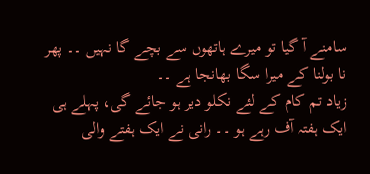سامنے آ گیا تو میرے ہاتھوں سے بچے گا نہیں ۔۔ پھر نا بولنا کے میرا سگا بھانجا ہے ۔۔
زیاد تم کام کے لئے نکلو دیر ہو جائے گی، پہلے ہی ایک ہفتہ آف رہے ہو ۔۔ رانی نے ایک ہفتے والی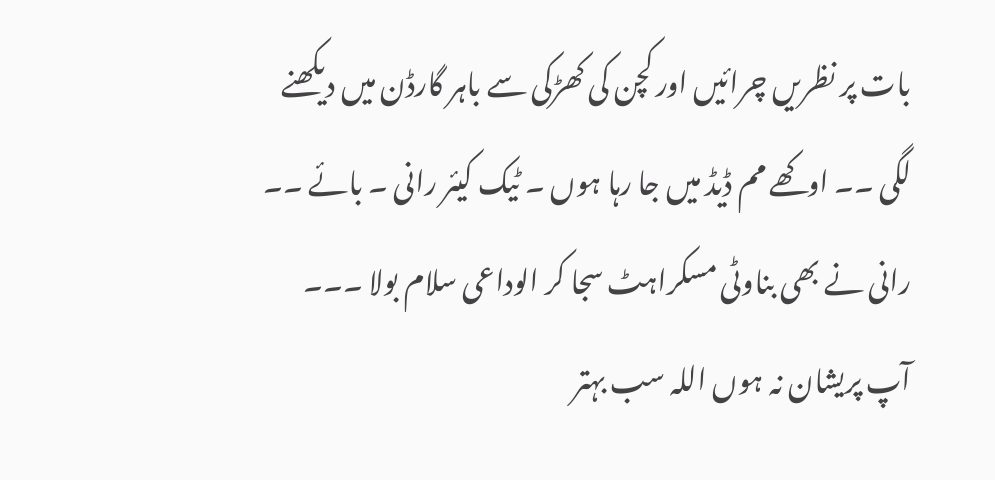بات پر نظریں چرائیں اور کچن کی کھڑکی سے باہر گارڈن میں دیکھنے لگی ۔۔ اوکھے مم ڈیڈ میں جا رہا ہوں ۔ ٹیک کیئر رانی ۔ بائے ۔۔ رانی نے بھی بناوٹی مسکراہٹ سجا کر الوداعی سلام بولا ۔۔۔
آپ پریشان نہ ہوں اللہ سب بہتر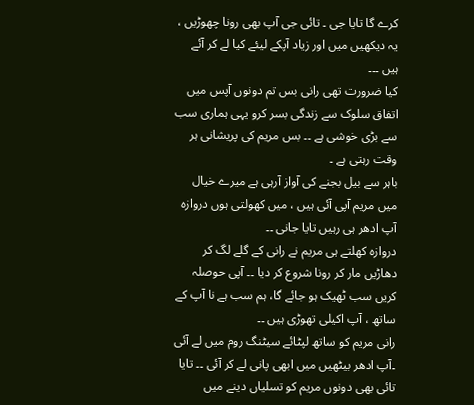کرے گا تایا جی ۔ تائی جی آپ بھی رونا چھوڑیں ، یہ دیکھیں میں اور زیاد آپکے لیئے کیا لے کر آئے ہیں ۔۔۔
کیا ضرورت تھی رانی بس تم دونوں آپس میں اتفاق سلوک سے زندگی بسر کرو یہی ہماری سب سے بڑی خوشی ہے ۔۔ بس مریم کی پریشانی ہر وقت رہتی ہے ۔
باہر سے بیل بجنے کی آواز آرہی ہے میرے خیال میں مریم آپی آئی ہیں ، میں کھولتی ہوں دروازہ آپ ادھر ہی رہیں تایا جانی ۔۔
دروازہ کھلتے ہی مریم نے رانی کے گلے لگ کر دھاڑیں مار کر رونا شروع کر دیا ۔۔ آپی حوصلہ کریں سب ٹھیک ہو جائے گا، ہم سب ہے نا آپ کے ساتھ ، آپ اکیلی تھوڑی ہیں ۔۔
رانی مریم کو ساتھ لپٹائے سیٹنگ روم میں لے آئی ۔آپ ادھر بیٹھیں میں ابھی پانی لے کر آئی ۔۔ تایا تائی بھی دونوں مریم کو تسلیاں دینے میں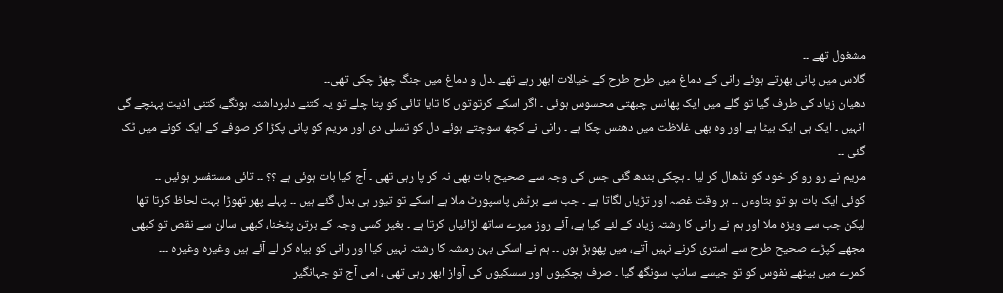مشغول تھے ۔۔
گلاس میں پانی بھرتے ہوئے رانی کے دماغ میں طرح طرح کے خیالات ابھر رہے تھے ۔دل و دماغ میں جنگ چھڑ چکی تھی۔۔
دھیان زیاد کی طرف گیا تو گلے میں ایک پھانس چبھتی محسوس ہوئی ۔ اگر اسکے کرتوتوں کا تایا تائی کو پتا چلے تو یہ کتنے دلبرداشتہ ہونگے، کتنی اذیت پہنچے گی انہیں ۔ ایک ہی ایک بیٹا ہے اور وہ بھی غلاظت میں دھنس چکا ہے ۔ رانی نے کچھ سوچتے ہوئے دل کو تسلی دی اور مریم کو پانی پکڑا کر صوفے کے ایک کونے میں ٹک گئی ۔۔
مریم نے رو رو کر خود کو نڈھال کر لیا ۔ ہچکی بندھ گئی جس کی وجہ سے صحیح بات بھی نہ کر پا رہی تھی ۔ آج کیا بات ہوئی ہے ؟؟ ۔۔ تائی مستفسر ہوئیں ۔۔
کوئی ایک بات ہو تو بتاوءں ۔۔ ہر وقت غصہ اور تڑیاں لگاتا ہے ۔ جب سے برٹش پاسپورٹ ملا ہے اسکے تو تیور ہی بدل گئے ہیں ۔۔ پہلے پھر تھوڑا بہت لحاظ کرتا تھا لیکن جب سے ویزہ ملا اور ہم نے رانی کا رشتہ زیاد کے لئے کیا ہے، آئے روز میرے ساتھ لڑائیاں کرتا ہے ۔ بغیر کسی وجہ کے برتن پٹخنا، کبھی سالن سے نقص تو کبھی مجھے کپڑے صحیح طرح سے استری کرنے نہیں آتے، میں پھوہڑ ہوں ۔۔ ہم نے اسکی بہن رمشہ کا رشتہ نہیں کیا اور رانی کو بیاہ کر لے آئے ہیں وغیرہ وغیرہ ۔۔۔
کمرے میں بیٹھے نفوس کو تو جیسے سانپ سونگھ گیا ۔ صرف ہچکیوں اور سسکیوں کی آواز ابھر رہی تھی ، امی آج تو جہانگیر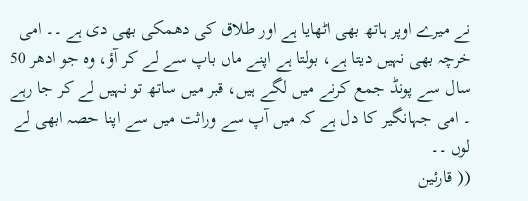نے میرے اوپر ہاتھ بھی اٹھایا ہے اور طلاق کی دھمکی بھی دی ہے ۔۔ امی خرچہ بھی نہیں دیتا ہے، بولتا ہے اپنے ماں باپ سے لے کر آؤ، وہ جو ادھر 50 سال سے پونڈ جمع کرنے میں لگے ہیں، قبر میں ساتھ تو نہیں لے کر جا رہے ۔ امی جہانگیر کا دل ہے کہ میں آپ سے وراثت میں سے اپنا حصہ ابھی لے لوں ۔۔
(( قارئین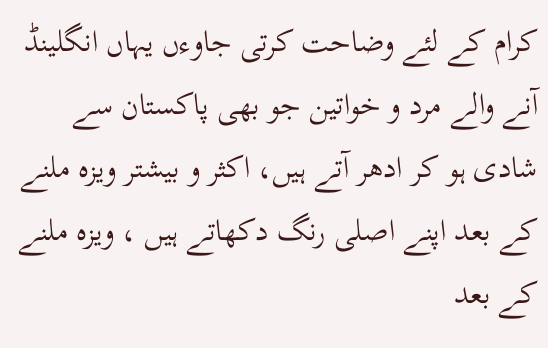کرام کے لئے وضاحت کرتی جاوءں یہاں انگلینڈ آنے والے مرد و خواتین جو بھی پاکستان سے شادی ہو کر ادھر آتے ہیں، اکثر و بیشتر ویزہ ملنے کے بعد اپنے اصلی رنگ دکھاتے ہیں ، ویزہ ملنے کے بعد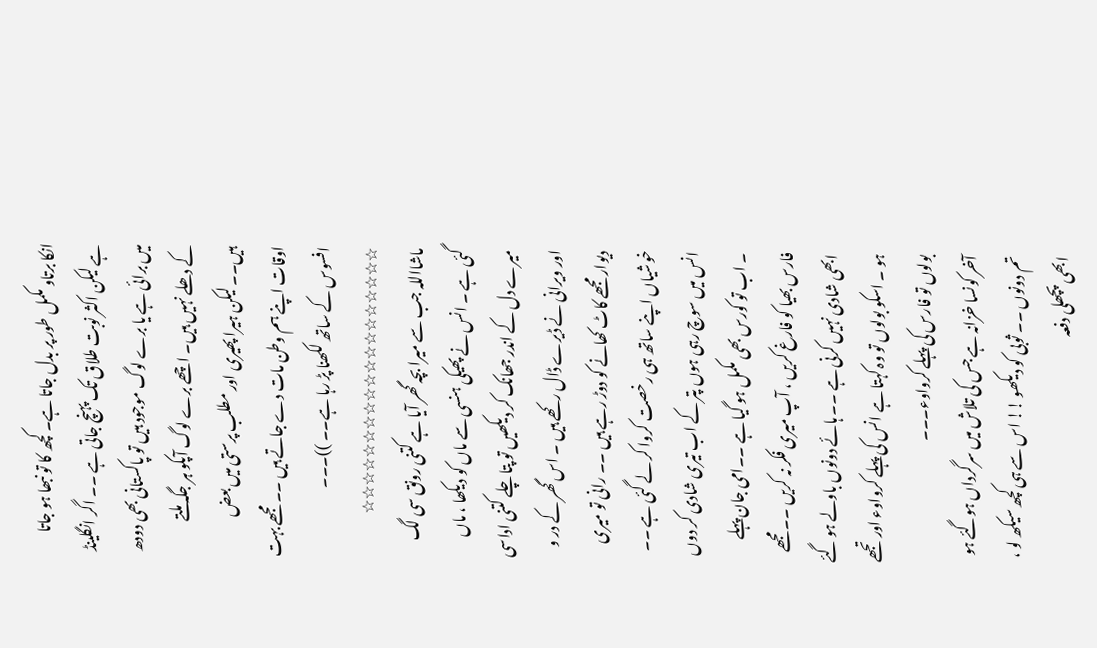انکا برتاو مکمل طور پر بدل جاتا ہے۔ کچھ کا تو نبھا ہو جاتا ہے لیکن اکثر نوبت طلاق تک پہنچ جاتی ہے ۔۔ اگر انگلینڈ میں برائی ہے یا برے لوگ موجود ہیں تو پاکستانی بھی دودھ کے دھلے نہیں ہیں۔ اچھے برے لوگ آپکو ہر جگہ ملتے ہیں۔۔ لیکن ہیرا پھیری اور مطلب پرستی میں بعض اوقات اپنے ہم وطن مات دے جاتے ہیں ۔۔ مجھے بہت افسوس کے ساتھ لکھنا پڑ رہا ہے۔۔ ))۔۔۔
☆☆☆☆☆☆☆☆☆☆☆☆☆☆☆☆☆☆☆
ماشااللہ جب سے میرا بچہ گھر آیا ہے کتنی رونق سی لگ گئی ہے ۔ انس نے پھیکی ہنسی سے ماں کو دیکھا ، ماں میرے دل کے اندر جھانک کر دیکھیں تو پتا چلے کتنی اداسی اور ویرانی نے ڈیرے ڈال رکھے ہیں ۔ اس گھر کے در و دیوار مجھے کاٹ کھانے کو دوڑ رہے ہیں ۔۔ رانی تو میری خوشیاں اپنے ساتھ ہی رخصت کروا کر لے گئی ہے ۔۔ انس میں سوچ رہی ہوں پتر کے اب تیری شادی کر دوں ۔ اب تو کورس بھی مکمل ہو گیا ہے ۔۔امی جان پہلے فارس بھیا کو فارغ کریں ، آپ میری فکر نہ کریں ۔۔ مجھے ابھی شادی نہیں کرنی ہے ۔۔ ہائے دونوں باولے ہو گئے ہو ۔ اسکو بولوں تو وہ کہتا ہے انس کی پہلے کرواوء اور تجھے بولوں تو فارس کی پہلے کرواوء۔۔۔
آخر کونسا خزانہ ہے جس کی تلاش میں سرگرداں ہوگئے ہو تم دونوں ۔۔ ثوبی کو دیکھو !! اس سے ہی کچھ سیکھ لو ، ابھی پچھلی دفعہ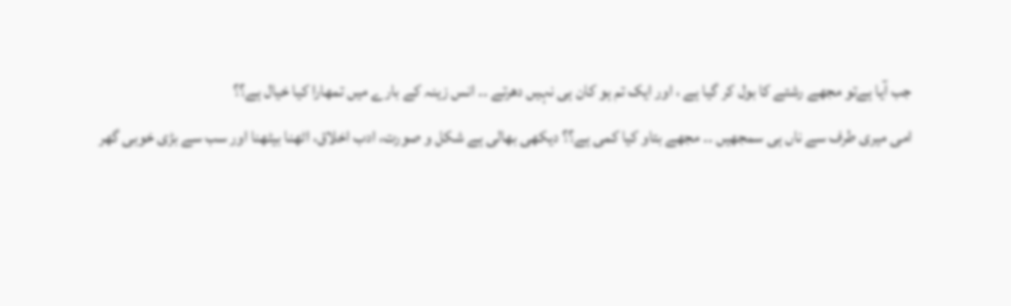جب آیا ہےتو مجھے رشتے کا بول کر گیا ہے ، اور ایک تم ہو کان ہی نہیں دھرتے ۔۔ انس زینہ کے بارے میں تمھارا کیا خیال ہے؟؟
امی میری طرف سے ناں ہی سمجھیں ۔۔ مجھے بتاو کیا کمی ہے؟؟ دیکھی بھالی ہے شکل و صورت، ادب اخلاق، اٹھنا بیٹھنا اور سب سے بڑی خوبی گھر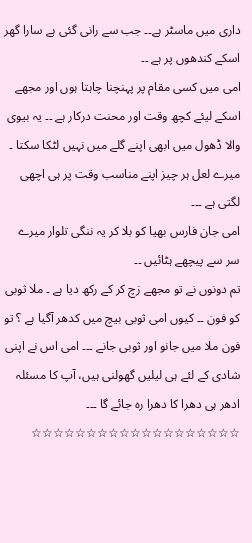داری میں ماسٹر ہے۔۔ جب سے رانی گئی ہے سارا گھر اسکے کندھوں پر ہے ۔۔
امی میں کسی مقام پر پہنچنا چاہتا ہوں اور مجھے اسکے لیئے کچھ وقت اور محنت درکار ہے ۔۔ یہ بیوی والا ڈھول میں ابھی اپنے گلے میں نہیں لٹکا سکتا ۔
میرے لعل ہر چیز اپنے مناسب وقت پر ہی اچھی لگتی ہے ۔۔۔
امی جان فارس بھیا کو بلا کر یہ ننگی تلوار میرے سر سے پیچھے ہٹائیں ۔۔
تم دونوں نے تو مجھے زچ کر کے رکھ دیا ہے ۔ ملا ثوبی کو فون ۔۔ کیوں امی ثوبی بیچ میں کدھر آگیا ہے ؟ تو فون ملا میں جانو اور ثوبی جانے ۔۔۔ امی اس نے اپنی شادی کے لئے ہی لیلیں گھولنی ہیں، آپ کا مسئلہ ادھر ہی دھرا کا دھرا رہ جائے گا ۔۔۔
☆☆☆☆☆☆☆☆☆☆☆☆☆☆☆☆☆☆☆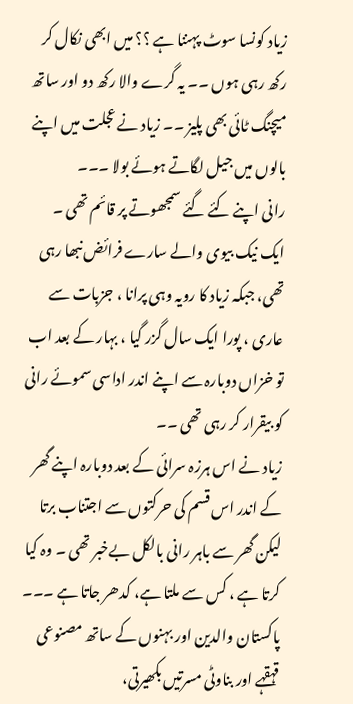زیاد کونسا سوٹ پہننا ہے ؟؟ میں ابھی نکال کر رکھ رہی ہوں ۔۔ یہ گرے والا رکھ دو اور ساتھ میچنگ ٹائی بھی پلیز ۔۔ زیاد نے عجلت میں اپنے بالوں میں جیل لگاتے ہوئے بولا ۔۔۔
رانی اپنے کئے گئے سمجھوتے پر قائم تھی ۔ ایک نیک بیوی والے سارے فرائض نبھا رہی تھی، جبکہ زیاد کا رویہ وہی پرانا ، جزبات سے عاری ، پورا ایک سال گزر گیا ، بہار کے بعد اب تو خزاں دوبارہ سے اپنے اندر اداسی سموئے رانی کو بیقرار کر رہی تھی ۔۔
زیاد نے اس ہرزہ سرائی کے بعد دوبارہ اپنے گھر کے اندر اس قسم کی حرکتوں سے اجتناب برتا لیکن گھر سے باہر رانی بالکل بےخبر تھی ۔ وہ کیا کرتا ہے ، کس سے ملتا ہے، کدھر جاتا ہے ۔۔۔
پاکستان والدین اور بہنوں کے ساتھ مصنوعی قہقہے اور بناوٹی مسرتیں بکھیرتی،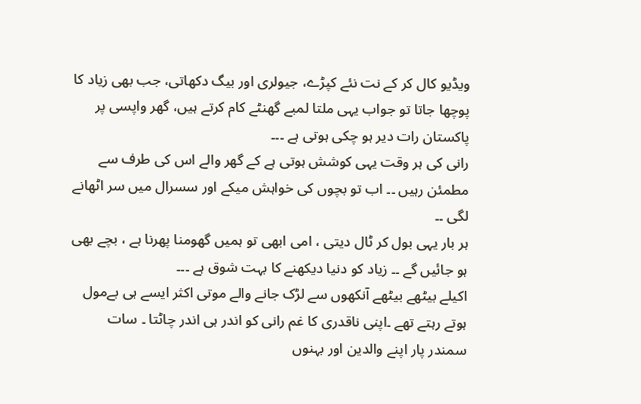ویڈیو کال کر کے نت نئے کپڑے، جیولری اور بیگ دکھاتی، جب بھی زیاد کا پوچھا جاتا تو جواب یہی ملتا لمبے گھنٹے کام کرتے ہیں، گھر واپسی پر پاکستان رات دیر ہو چکی ہوتی ہے ۔۔۔
رانی کی ہر وقت یہی کوشش ہوتی ہے کے گھر والے اس کی طرف سے مطمئن رہیں ۔۔ اب تو بچوں کی خواہش میکے اور سسرال میں سر اٹھانے لگی ۔۔
ہر بار یہی بول کر ٹال دیتی ، امی ابھی تو ہمیں گھومنا پھرنا ہے ، بچے بھی ہو جائیں گے ۔۔ زیاد کو دنیا دیکھنے کا بہت شوق ہے ۔۔۔
اکیلے بیٹھے بیٹھے آنکھوں سے لڑک جانے والے موتی اکثر ایسے ہی بےمول ہوتے رہتے تھے ۔اپنی ناقدری کا غم رانی کو اندر ہی اندر چاٹتا ۔ سات سمندر پار اپنے والدین اور بہنوں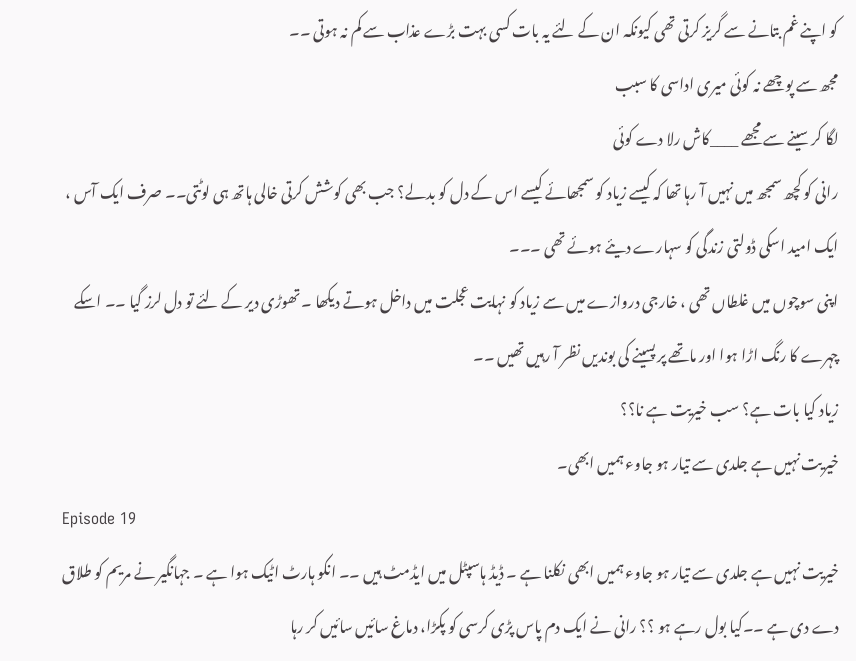کو اپنے غم بتانے سے گریز کرتی تھی کیونکہ ان کے لئے یہ بات کسی بہت بڑے عذاب سے کم نہ ہوتی ۔۔
مجھ سے پوچھے نہ کوئی میری اداسی کا سبب
لگا کر سینے سے مجھے ____کاش رلا دے کوئی
رانی کو کچھ سمجھ میں نہیں آ رہا تھا کہ کیسے زیاد کو سمجھائے کیسے اس کے دل کو بدلے؟ جب بھی کوشش کرتی خالی ہاتھ ہی لوٹتی۔۔ صرف ایک آس ، ایک امید اسکی ڈولتی زندگی کو سہارے دیئے ہوئے تھی ۔۔۔
اپنی سوچوں میں غلطاں تھی ، خارجی دروازے میں سے زیاد کو نہایت عجلت میں داخل ہوتے دیکھا ۔ تھوڑی دیر کے لئے تو دل لرز گیا ۔۔ اسکے چہرے کا رنگ اڑا ہوا اور ماتھے پر پسینے کی بوندیں نظر آ رہیں تھیں ۔۔
زیاد کیا بات ہے؟ سب خیریت ہے نا؟؟
خیریت نہیں ہے جلدی سے تیار ہو جاوء ہمیں ابھی۔
Episode 19
خیریت نہیں ہے جلدی سے تیار ہو جاوء ہمیں ابھی نکلنا ہے ۔ ڈیڈ ہاسپٹل میں ایڈمٹ ہیں ۔۔ انکو ہارٹ اٹیک ہوا ہے ۔ جہانگیر نے مریم کو طلاق دے دی ہے ۔۔کیا بول رہے ہو ؟؟ رانی نے ایک دم پاس پڑی کرسی کو پکڑا، دماغ سائیں سائیں کر رہا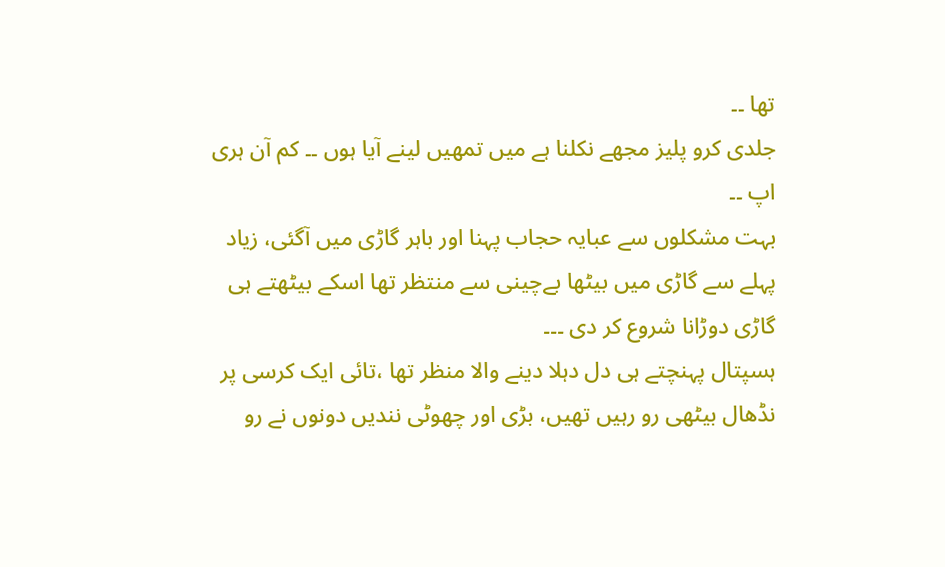تھا ۔۔
جلدی کرو پلیز مجھے نکلنا ہے میں تمھیں لینے آیا ہوں ۔۔ کم آن ہری اپ ۔۔
بہت مشکلوں سے عبایہ حجاب پہنا اور باہر گاڑی میں آگئی، زیاد پہلے سے گاڑی میں بیٹھا بےچینی سے منتظر تھا اسکے بیٹھتے ہی گاڑی دوڑانا شروع کر دی ۔۔۔
ہسپتال پہنچتے ہی دل دہلا دینے والا منظر تھا ،تائی ایک کرسی پر نڈھال بیٹھی رو رہیں تھیں، بڑی اور چھوٹی نندیں دونوں نے رو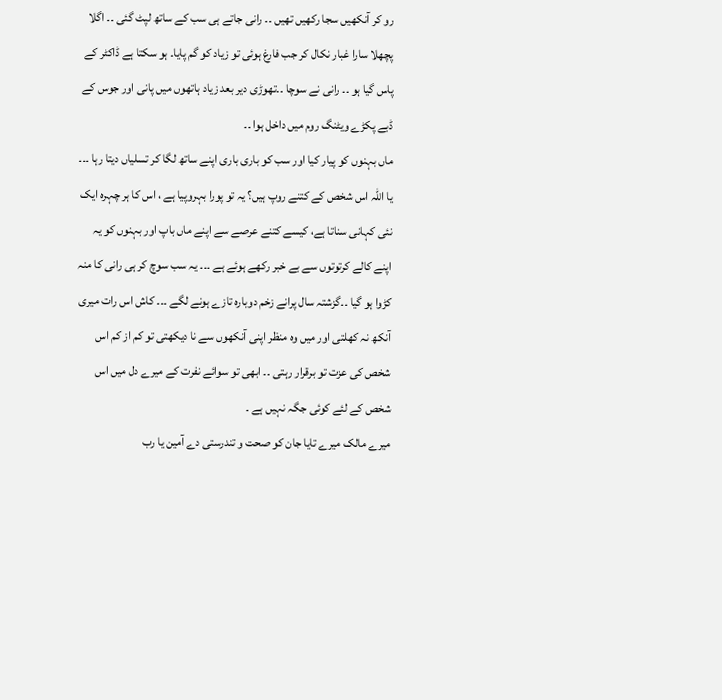رو کر آنکھیں سجا رکھیں تھیں ۔۔ رانی جاتے ہی سب کے ساتھ لپٹ گئی ۔۔ اگلا پچھلا سارا غبار نکال کر جب فارغ ہوئی تو زیاد کو گم پایا۔ ہو سکتا ہے ڈاکٹر کے پاس گیا ہو ۔۔ رانی نے سوچا ۔۔تھوڑی دیر بعد زیاد ہاتھوں میں پانی اور جوس کے ڈبے پکڑے ویٹنگ روم میں داخل ہوا ۔۔
ماں بہنوں کو پیار کیا اور سب کو باری باری اپنے ساتھ لگا کر تسلیاں دیتا رہا ۔۔۔
یا اللہ اس شخص کے کتنے روپ ہیں؟ یہ تو پورا بہروپیا ہے ، اس کا ہر چہرہ ایک نئی کہانی سناتا ہے، کیسے کتنے عرصے سے اپنے ماں باپ اور بہنوں کو یہ اپنے کالے کرتوتوں سے بے خبر رکھے ہوئے ہے ۔۔۔ یہ سب سوچ کر ہی رانی کا منہ کڑوا ہو گیا ۔۔گزشتہ سال پرانے زخم دوبارہ تازے ہونے لگے ۔۔۔ کاش اس رات میری آنکھ نہ کھلتی اور میں وہ منظر اپنی آنکھوں سے نا دیکھتی تو کم از کم اس شخص کی عزت تو برقرار رہتی ۔۔ ابھی تو سوائے نفرت کے میرے دل میں اس شخص کے لئے کوئی جگہ نہیں ہے ۔
میرے مالک میرے تایا جان کو صحت و تندرستی دے آمین یا رب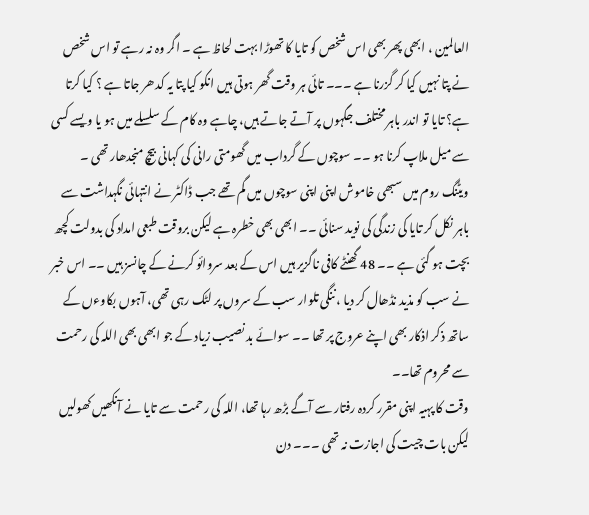العالمین ، ابھی پھر بھی اس شخص کو تایا کا تھوڑا بہت لحاظ ہے ۔ اگر وہ نہ رہے تو اس شخص نے پتا نہیں کیا کر گزرنا ہے ۔۔۔ تائی ہر وقت گھر ہوتی ہیں انکو کیا پتا یہ کدھر جاتا ہے ؟ کیا کرتا ہے؟ تایا تو اندر باہر مختلف جگہوں پر آتے جاتے ہیں، چاہے وہ کام کے سلسلے میں ہو یا ویسے کسی سے میل ملاپ کرنا ہو ۔۔ سوچوں کے گرداب میں گھومتی رانی کی کہانی بیچ منجدھار تھی ۔
ویٹنگ روم میں سبھی خاموش اپنی اپنی سوچوں میں گم تھے جب ڈاکٹر نے انتہائی نگہداشت سے باہر نکل کر تایا کی زندگی کی نوید سنائی ۔۔ ابھی بھی خطرہ ہے لیکن بروقت طبعی امداد کی بدولت کچھ بچت ہو گئی ہے ۔۔ 48 گھنٹے کافی ناگزیر ہیں اس کے بعد سروائو کرنے کے چانسز ہیں ۔۔ اس خبر نے سب کو مذید نڈھال کر دیا ، ننگی تلوار سب کے سروں پر لٹک رہی تھی، آہوں بکاوءں کے ساتھ ذکر اذکار بھی اپنے عروج پر تھا ۔۔ سوائے بد نصیب زیاد کے جو ابھی بھی اللہ کی رحمت سے محروم تھا۔۔
وقت کا پہیہ اپنی مقرر کردہ رفتار سے آگے بڑھ رہا تھا، اللہ کی رحمت سے تایا نے آنکھیں کھولیں لیکن بات چیت کی اجازت نہ تھی ۔۔۔ دن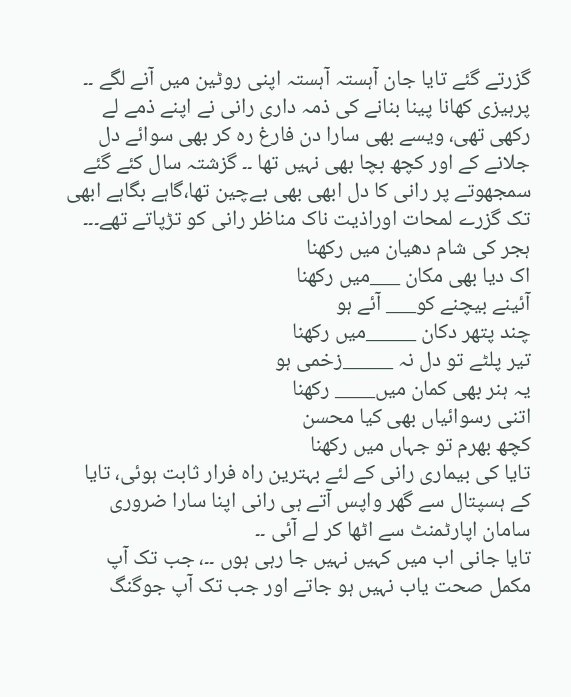گزرتے گئے تایا جان آہستہ آہستہ اپنی روٹین میں آنے لگے ۔۔ پرہیزی کھانا پینا بنانے کی ذمہ داری رانی نے اپنے ذمے لے رکھی تھی، ویسے بھی سارا دن فارغ رہ کر بھی سوائے دل جلانے کے اور کچھ بچا بھی نہیں تھا ۔۔ گزشتہ سال کئے گئے سمجھوتے پر رانی کا دل ابھی بھی بےچین تھا،گاہے بگاہے ابھی تک گزرے لمحات اوراذیت ناک مناظر رانی کو تڑپاتے تھے۔۔۔
ہجر کی شام دھیان میں رکھنا
اک دیا بھی مکان ___میں رکھنا
آئینے بیچنے کو___ آئے ہو
چند پتھر دکان _____میں رکھنا
تیر پلٹے تو دل نہ _____زخمی ہو
یہ ہنر بھی کمان میں____ رکھنا
اتنی رسوائیاں بھی کیا محسن
کچھ بھرم تو جہاں میں رکھنا
تایا کی بیماری رانی کے لئے بہترین راہ فرار ثابت ہوئی، تایا کے ہسپتال سے گھر واپس آتے ہی رانی اپنا سارا ضروری سامان اپارٹمنٹ سے اٹھا کر لے آئی ۔۔
تایا جانی اب میں کہیں نہیں جا رہی ہوں ۔۔، جب تک آپ مکمل صحت یاب نہیں ہو جاتے اور جب تک آپ جوگنگ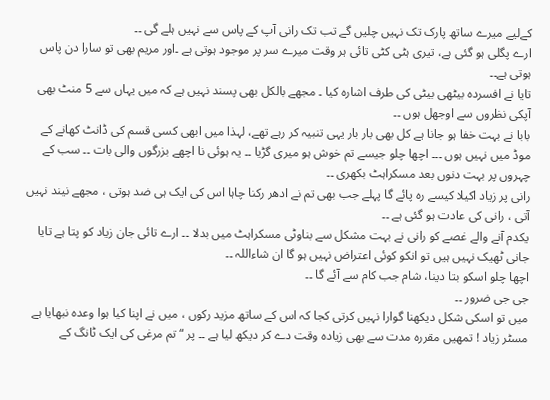کےلیے میرے ساتھ پارک تک نہیں چلیں گے تب تک رانی آپ کے پاس سے نہیں ہلے گی ۔۔
ارے پگلی ہو گئی ہے، تیری ہٹی کٹی تائی ہر وقت میرے سر پر موجود ہوتی ہے ۔اور مریم بھی تو سارا دن پاس ہوتی ہے۔۔
تایا نے افسردہ بیٹھی بیٹی کی طرف اشارہ کیا ۔ مجھے بالکل بھی پسند نہیں ہے کہ میں یہاں سے 5 منٹ بھی آپکی نظروں سے اوجھل ہوں ۔۔
بابا نے بہت خفا ہو جانا ہے کل بھی بار بار یہی تنبیہ کر رہے تھے، لہذا میں ابھی کسی قسم کی ڈانٹ کھانے کے موڈ میں نہیں ہوں ۔۔۔ اچھا چلو جیسے تم خوش ہو میری گڑیا ۔۔ یہ ہوئی نا اچھے بزرگوں والی بات ۔۔ سب کے چہروں پر بہت دنوں بعد مسکراہٹ بکھری ۔۔
رانی پر زیاد اکیلا کیسے رہ پائے گا پہلے جب بھی تم نے ادھر رکنا چاہا اس کی ایک ہی ضد ہوتی ، مجھے نیند نہیں آتی ، رانی کی عادت ہو گئی ہے ۔۔
یکدم آنے والے غصے کو رانی نے بہت مشکل سے بناوٹی مسکراہٹ میں بدلا ۔۔ ارے تائی جان زیاد کو پتا ہے تایا جانی ٹھیک نہیں ہیں تو انکو کوئی اعتراض نہیں ہو گا ان شاءاللہ ۔۔
اچھا چلو اسکو بتا دینا، شام جب کام سے آئے گا ۔۔
جی جی ضرور ۔۔
میں تو اسکی شکل دیکھنا گوارا نہیں کرتی کجا کہ اس کے ساتھ مزید رکوں ، میں نے اپنا کیا ہوا وعدہ نبھایا ہے مسٹر زیاد ! تمھیں مقررہ مدت سے بھی زیادہ وقت دے کر دیکھ لیا ہے ۔۔ پر “تم مرغی کی ایک ٹانگ کے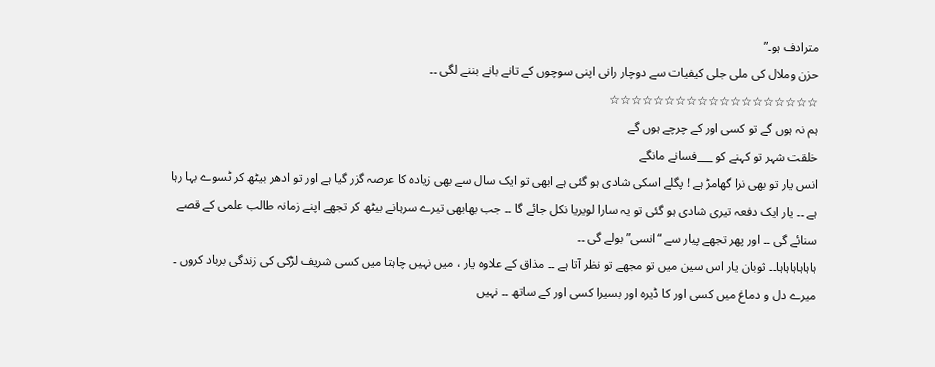مترادف ہو۔”
حزن وملال کی ملی جلی کیفیات سے دوچار رانی اپنی سوچوں کے تانے بانے بننے لگی ۔۔
☆☆☆☆☆☆☆☆☆☆☆☆☆☆☆☆☆☆☆
ہم نہ ہوں گے تو کسی اور کے چرچے ہوں گے
خلقت شہر تو کہنے کو ___فسانے مانگے
انس یار تو بھی نرا گھامڑ ہے ! پگلے اسکی شادی ہو گئی ہے ابھی تو ایک سال سے بھی زیادہ کا عرصہ گزر گیا ہے اور تو ادھر بیٹھ کر ٹسوے بہا رہا ہے ۔۔ یار ایک دفعہ تیری شادی ہو گئی تو یہ سارا لویریا نکل جائے گا ۔۔ جب بھابھی تیرے سرہانے بیٹھ کر تجھے اپنے زمانہ طالب علمی کے قصے سنائے گی ۔۔ اور پھر تجھے پیار سے “انسی” بولے گی ۔۔
ہاہاہاہاہاہا۔۔ ثوبان یار اس سین میں تو مجھے تو نظر آتا ہے ۔۔ مذاق کے علاوہ یار ، میں نہیں چاہتا میں کسی شریف لڑکی کی زندگی برباد کروں ۔ میرے دل و دماغ میں کسی اور کا ڈیرہ اور بسیرا کسی اور کے ساتھ ۔۔ نہیں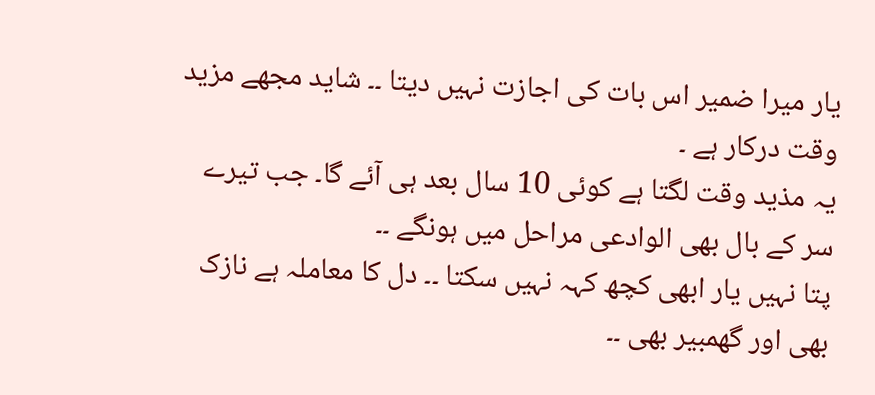یار میرا ضمیر اس بات کی اجازت نہیں دیتا ۔۔ شاید مجھے مزید وقت درکار ہے ۔
یہ مذید وقت لگتا ہے کوئی 10 سال بعد ہی آئے گا۔ جب تیرے سر کے بال بھی الوادعی مراحل میں ہونگے ۔۔
پتا نہیں یار ابھی کچھ کہہ نہیں سکتا ۔۔ دل کا معاملہ ہے نازک بھی اور گھمبیر بھی ۔۔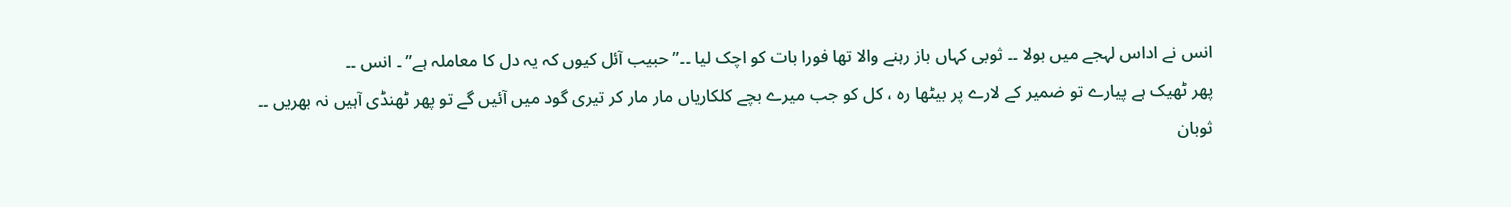انس نے اداس لہجے میں بولا ۔۔ ثوبی کہاں باز رہنے والا تھا فورا بات کو اچک لیا ۔۔”حبیب آئل کیوں کہ یہ دل کا معاملہ ہے” ۔ انس ۔۔
پھر ٹھیک ہے پیارے تو ضمیر کے لارے پر بیٹھا رہ ، کل کو جب میرے بچے کلکاریاں مار مار کر تیری گود میں آئیں گے تو پھر ٹھنڈی آہیں نہ بھریں ۔۔
ثوبان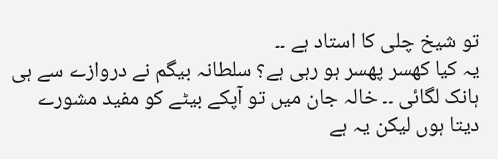تو شیخ چلی کا استاد ہے ۔۔
یہ کیا کھسر پھسر ہو رہی ہے؟ سلطانہ بیگم نے دروازے سے ہی ہانک لگائی ۔۔ خالہ جان میں تو آپکے بیٹے کو مفید مشورے دیتا ہوں لیکن یہ ہے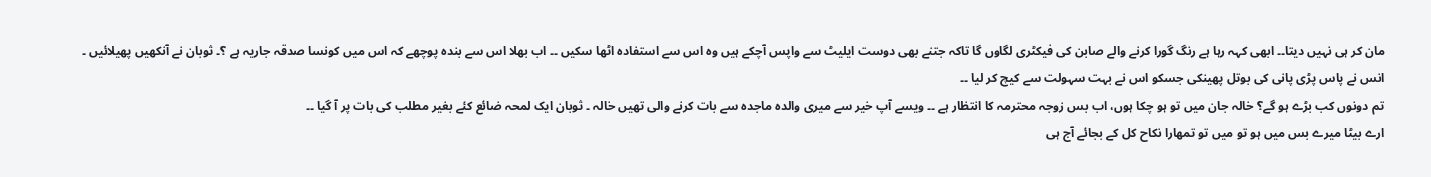مان کر ہی نہیں دیتا۔۔ ابھی کہہ رہا ہے رنگ گورا کرنے والے صابن کی فیکٹری لگاوں گا تاکہ جتنے بھی دوست ایلیٹ سے واپس آچکے ہیں وہ اس سے استفادہ اٹھا سکیں ۔۔ اب بھلا اس سے بندہ پوچھے کہ اس میں کونسا صدقہ جاریہ ہے ؟۔ ثوبان نے آنکھیں پھیلائیں ۔
انس نے پاس پڑی پانی کی بوتل پھینکی جسکو اس نے بہت سہولت سے کیچ کر لیا ۔۔
تم دونوں کب بڑے ہو گے؟ خالہ جان میں تو ہو چکا ہوں، اب بس زوجہ محترمہ کا انتظار ہے ۔۔ ویسے آپ خیر سے میری والدہ ماجدہ سے بات کرنے والی تھیں خالہ ۔ ثوبان ایک لمحہ ضائع کئے بغیر مطلب کی بات پر آ گیا ۔۔
ارے بیٹا میرے بس میں ہو تو میں تو تمھارا نکاح کل کے بجائے آج ہی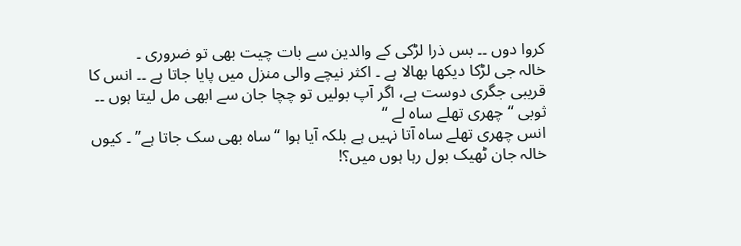کروا دوں ۔۔ بس ذرا لڑکی کے والدین سے بات چیت بھی تو ضروری ۔
خالہ جی لڑکا دیکھا بھالا ہے ۔ اکثر نیچے والی منزل میں پایا جاتا ہے ۔۔ انس کا قریبی جگری دوست ہے، اگر آپ بولیں تو چچا جان سے ابھی مل لیتا ہوں ۔۔
ثوبی “چھری تھلے ساہ لے “
انس چھری تھلے ساہ آتا نہیں ہے بلکہ آیا ہوا “ساہ بھی سک جاتا ہے” ۔ کیوں خالہ جان ٹھیک بول رہا ہوں میں؟!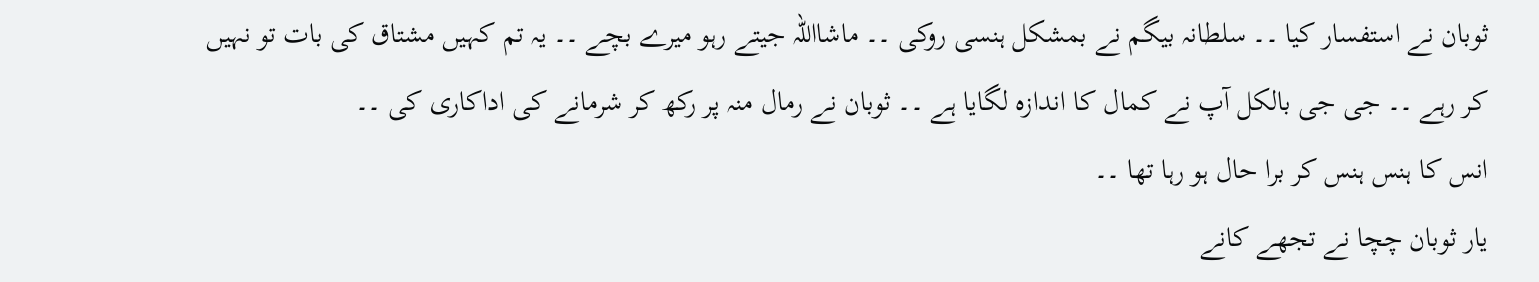ثوبان نے استفسار کیا ۔۔ سلطانہ بیگم نے بمشکل ہنسی روکی ۔۔ ماشااللہ جیتے رہو میرے بچے ۔۔ یہ تم کہیں مشتاق کی بات تو نہیں کر رہے ۔۔ جی جی بالکل آپ نے کمال کا اندازہ لگایا ہے ۔۔ ثوبان نے رمال منہ پر رکھ کر شرمانے کی اداکاری کی ۔۔
انس کا ہنس ہنس کر برا حال ہو رہا تھا ۔۔
یار ثوبان چچا نے تجھے کانے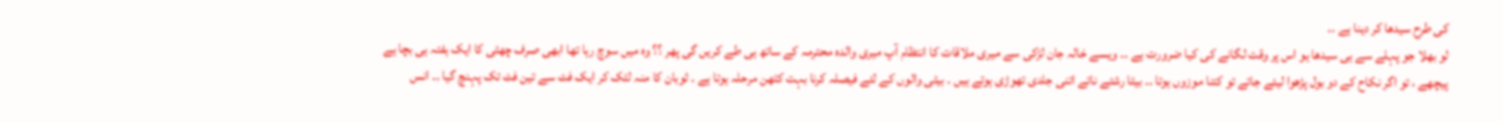کی طرح سیدھا کر دینا ہے ۔۔
لو بھلا جو پہلے سے ہی سیدھا ہو اس پر وقت لگانے کی کیا ضرورت ہے ۔۔ ویسے خالہ جان لڑکی سے میری ملاقات کا انتظام آپ میری والدہ محترمہ کے ساتھ ہی طے کریں گی پھر ؟؟ وہ میں سوچ رہا تھا ابھی صرف چھٹی کا ایک ہفتہ ہی بچا ہے پیچھے ، تو اگر نکاح کے دو بول پڑھوا لیئے جاتے تو کتنا موزوں ہوتا ۔۔ بیٹا رشتے ناتے اتنی جلدی تھوڑی ہوتے ہیں ۔ بیٹی والوں کے لئے فیصلہ کرنا بہت کٹھن مرحلہ ہوتا ہے ۔ ثوبان کا منہ لٹک کر ایک فٹ سے تین فٹ تک پہنچ گیا ۔۔ انس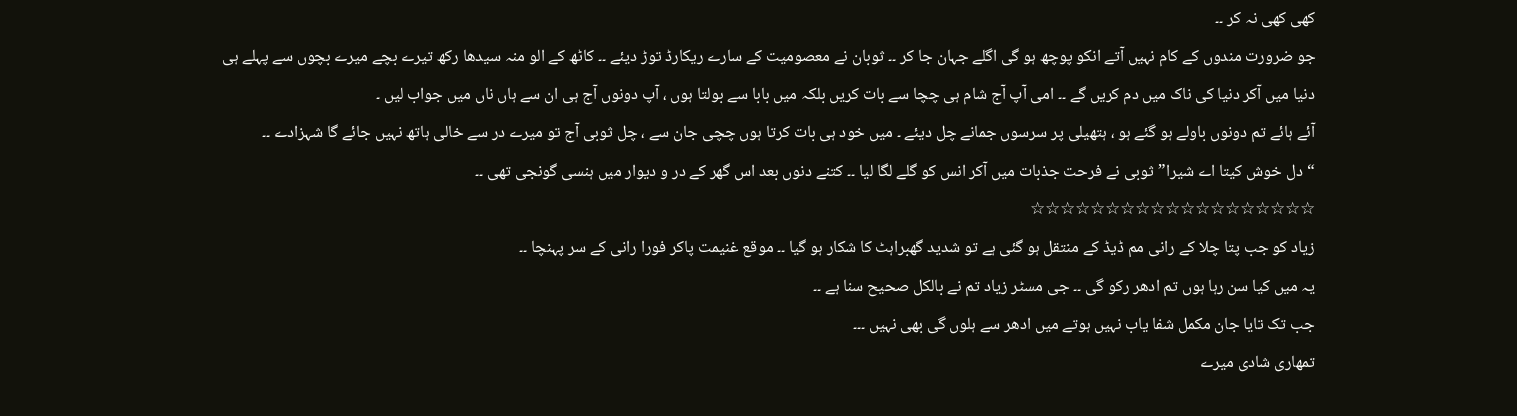کھی کھی نہ کر ۔۔
جو ضرورت مندوں کے کام نہیں آتے انکو پوچھ ہو گی اگلے جہان جا کر ۔۔ ثوبان نے معصومیت کے سارے ریکارڈ توڑ دیئے ۔۔ کاٹھ کے الو منہ سیدھا رکھ تیرے بچے میرے بچوں سے پہلے ہی دنیا میں آکر دنیا کی ناک میں دم کریں گے ۔۔ امی آپ آج شام ہی چچا سے بات کریں بلکہ میں بابا سے بولتا ہوں ، آپ دونوں آج ہی ان سے ہاں ناں میں جواب لیں ۔
آئے ہائے تم دونوں باولے ہو گئے ہو ، ہتھیلی پر سرسوں جمانے چل دیئے ۔ میں خود ہی بات کرتا ہوں چچی جان سے ، چل ثوبی آج تو میرے در سے خالی ہاتھ نہیں جائے گا شہزادے ۔۔
“دل خوش کیتا اے شیرا” ثوبی نے فرحت جذبات میں آکر انس کو گلے لگا لیا ۔۔ کتنے دنوں بعد اس گھر کے در و دیوار میں ہنسی گونجی تھی ۔۔
☆☆☆☆☆☆☆☆☆☆☆☆☆☆☆☆☆☆☆
زیاد کو جب پتا چلا کے رانی مم ڈیڈ کے منتقل ہو گئی ہے تو شدید گھبراہٹ کا شکار ہو گیا ۔۔ موقع غنیمت پاکر فورا رانی کے سر پہنچا ۔۔
یہ میں کیا سن رہا ہوں تم ادھر رکو گی ۔۔ جی مسٹر زیاد تم نے بالکل صحیح سنا ہے ۔۔
جب تک تایا جان مکمل شفا یاب نہیں ہوتے میں ادھر سے ہلوں گی بھی نہیں ۔۔۔
تمھاری شادی میرے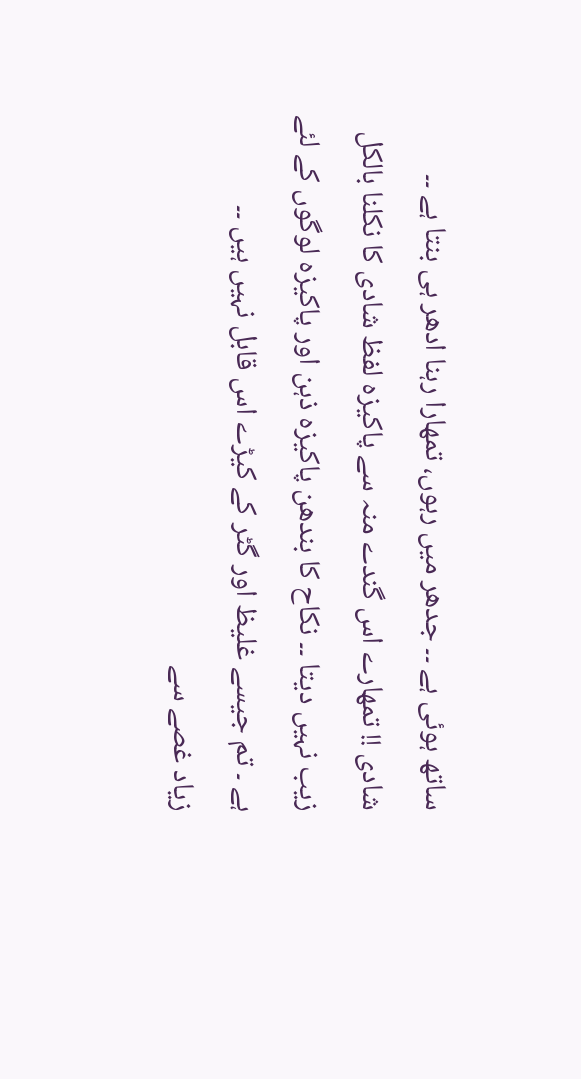ساتھ ہوئی ہے ۔۔ جدھر میں رہوں، تمھارا رہنا ادھر ہی بنتا ہے ۔۔
شادی !! تمھارے اس گندے منہ سے پاکیزہ لفظ شادی کا نکلنا بالکل زیب نہیں دیتا ۔۔ نکاح کا بندھن پاکیزہ ذہن اور پاکیزہ لوگوں کے لئے ہے ۔ تم جیسے غلیظ اور گٹر کے کیڑے اس قابل نہیں ہیں ۔۔
زیاد غصے سے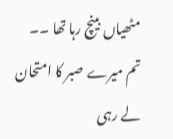مٹھیاں بینچ رہا تھا ۔۔ تم میرے صبر کا امتحان لے رہی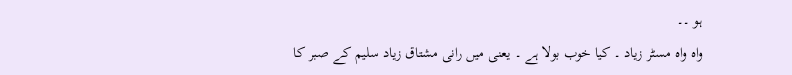ہو ۔۔
واہ واہ مسٹر زیاد ۔ کیا خوب بولا ہے ۔ یعنی میں رانی مشتاق زیاد سلیم کے صبر کا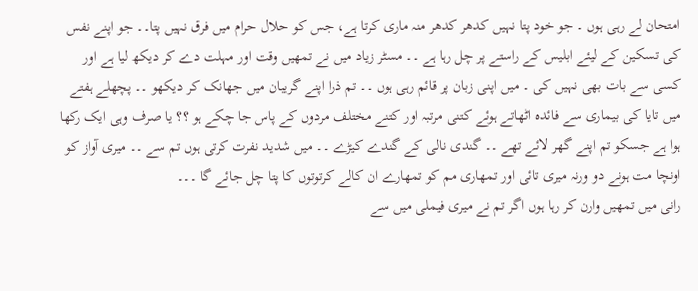امتحان لے رہی ہوں ۔ جو خود پتا نہیں کدھر کدھر منہ ماری کرتا ہے، جس کو حلال حرام میں فرق نہیں پتا۔۔ جو اپنے نفس کی تسکین کے لیئے ابلیس کے راستے پر چل رہا ہے ۔۔ مسٹر زیاد میں نے تمھیں وقت اور مہلت دے کر دیکھ لیا ہے اور کسی سے بات بھی نہیں کی ۔ میں اپنی زبان پر قائم رہی ہوں ۔۔ تم ذرا اپنے گریبان میں جھانک کر دیکھو ۔۔ پچھلے ہفتے میں تایا کی بیماری سے فائدہ اٹھاتے ہوئے کتنی مرتبہ اور کتنے مختلف مردوں کے پاس جا چکے ہو ؟؟ یا صرف وہی ایک رکھا ہوا ہے جسکو تم اپنے گھر لائے تھے ۔۔ گندی نالی کے گندے کیڑے ۔۔ میں شدید نفرت کرتی ہوں تم سے ۔۔ میری آواز کو اونچا مت ہونے دو ورنہ میری تائی اور تمھاری مم کو تمھارے ان کالے کرتوتوں کا پتا چل جائے گا ۔۔۔
رانی میں تمھیں وارن کر رہا ہوں اگر تم نے میری فیملی میں سے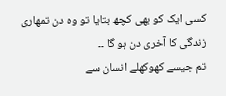کسی ایک کو بھی کچھ بتایا تو وہ دن تمھاری زندگی کا آخری دن ہو گا ۔۔
تم جیسے کھوکھلے انسان سے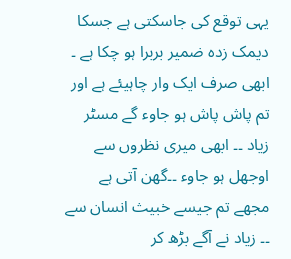یہی توقع کی جاسکتی ہے جسکا دیمک زدہ ضمیر بربرا ہو چکا ہے ۔ ابھی صرف ایک وار چاہیئے ہے اور تم پاش پاش ہو جاوء گے مسٹر زیاد ۔۔ ابھی میری نظروں سے اوجھل ہو جاوء ۔۔گھن آتی ہے مجھے تم جیسے خبیث انسان سے ۔۔ زیاد نے آگے بڑھ کر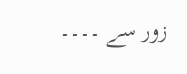زور سے ۔۔۔۔